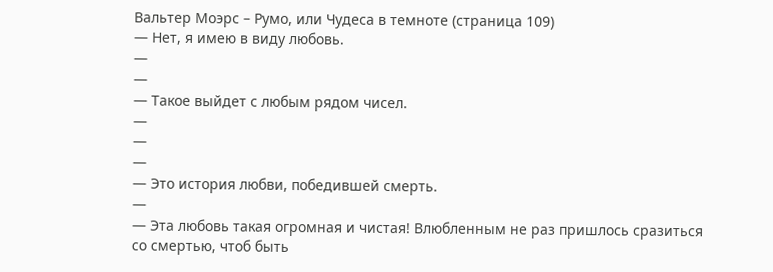Вальтер Моэрс – Румо, или Чудеса в темноте (страница 109)
— Нет, я имею в виду любовь.
—
—
— Такое выйдет с любым рядом чисел.
—
—
—
— Это история любви, победившей смерть.
—
— Эта любовь такая огромная и чистая! Влюбленным не раз пришлось сразиться со смертью, чтоб быть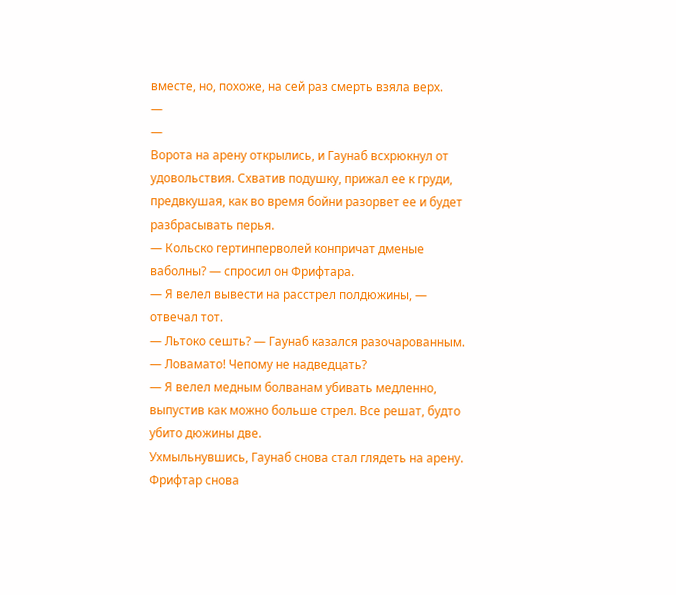вместе, но, похоже, на сей раз смерть взяла верх.
—
—
Ворота на арену открылись, и Гаунаб всхрюкнул от удовольствия. Схватив подушку, прижал ее к груди, предвкушая, как во время бойни разорвет ее и будет разбрасывать перья.
— Кольско гертинперволей конпричат дменые ваболны? — спросил он Фрифтара.
— Я велел вывести на расстрел полдюжины, — отвечал тот.
— Льтоко сешть? — Гаунаб казался разочарованным. — Ловамато! Чепому не надведцать?
— Я велел медным болванам убивать медленно, выпустив как можно больше стрел. Все решат, будто убито дюжины две.
Ухмыльнувшись, Гаунаб снова стал глядеть на арену.
Фрифтар снова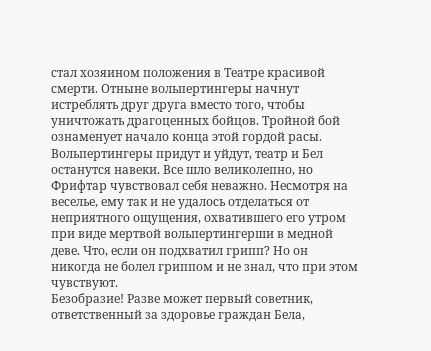стал хозяином положения в Театре красивой смерти. Отныне вольпертингеры начнут истреблять друг друга вместо того, чтобы уничтожать драгоценных бойцов. Тройной бой ознаменует начало конца этой гордой расы. Вольпертингеры придут и уйдут, театр и Бел останутся навеки. Все шло великолепно, но Фрифтар чувствовал себя неважно. Несмотря на веселье, ему так и не удалось отделаться от неприятного ощущения, охватившего его утром при виде мертвой вольпертингерши в медной деве. Что, если он подхватил грипп? Но он никогда не болел гриппом и не знал, что при этом чувствуют.
Безобразие! Разве может первый советник, ответственный за здоровье граждан Бела,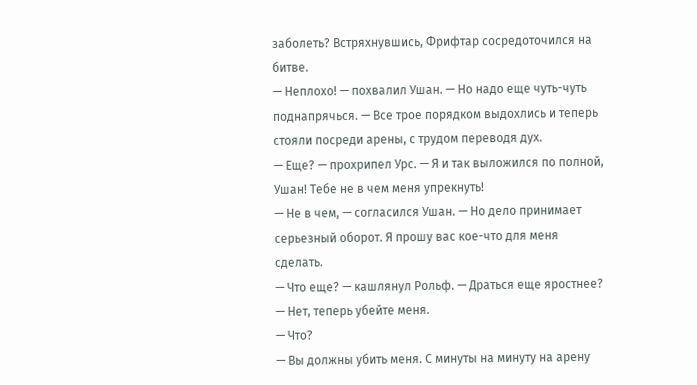заболеть? Встряхнувшись, Фрифтар сосредоточился на битве.
— Неплохо! — похвалил Ушан. — Но надо еще чуть-чуть поднапрячься. — Все трое порядком выдохлись и теперь стояли посреди арены, с трудом переводя дух.
— Еще? — прохрипел Урс. — Я и так выложился по полной, Ушан! Тебе не в чем меня упрекнуть!
— Не в чем, — согласился Ушан. — Но дело принимает серьезный оборот. Я прошу вас кое-что для меня сделать.
— Что еще? — кашлянул Рольф. — Драться еще яростнее?
— Нет, теперь убейте меня.
— Что?
— Вы должны убить меня. С минуты на минуту на арену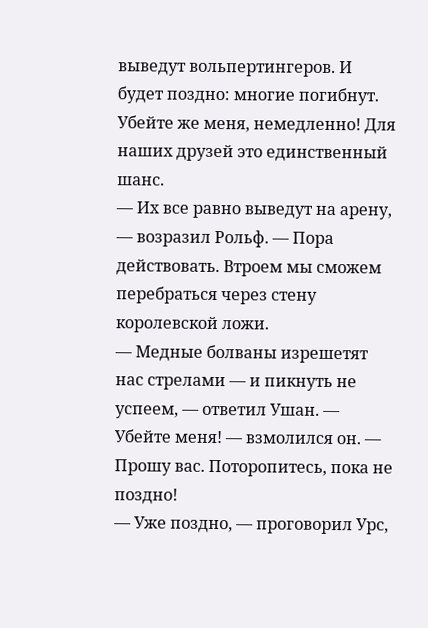выведут вольпертингеров. И будет поздно: многие погибнут. Убейте же меня, немедленно! Для наших друзей это единственный шанс.
— Их все равно выведут на арену, — возразил Рольф. — Пора действовать. Втроем мы сможем перебраться через стену королевской ложи.
— Медные болваны изрешетят нас стрелами — и пикнуть не успеем, — ответил Ушан. — Убейте меня! — взмолился он. — Прошу вас. Поторопитесь, пока не поздно!
— Уже поздно, — проговорил Урс,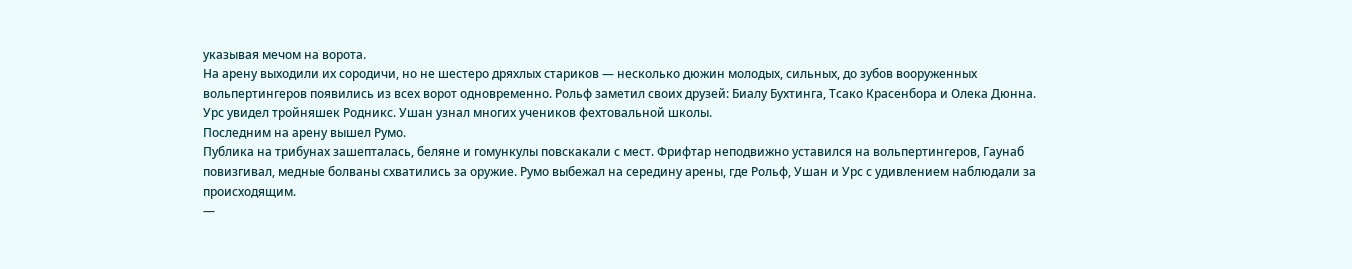указывая мечом на ворота.
На арену выходили их сородичи, но не шестеро дряхлых стариков — несколько дюжин молодых, сильных, до зубов вооруженных вольпертингеров появились из всех ворот одновременно. Рольф заметил своих друзей: Биалу Бухтинга, Тсако Красенбора и Олека Дюнна. Урс увидел тройняшек Родникс. Ушан узнал многих учеников фехтовальной школы.
Последним на арену вышел Румо.
Публика на трибунах зашепталась, беляне и гомункулы повскакали с мест. Фрифтар неподвижно уставился на вольпертингеров, Гаунаб повизгивал, медные болваны схватились за оружие. Румо выбежал на середину арены, где Рольф, Ушан и Урс с удивлением наблюдали за происходящим.
—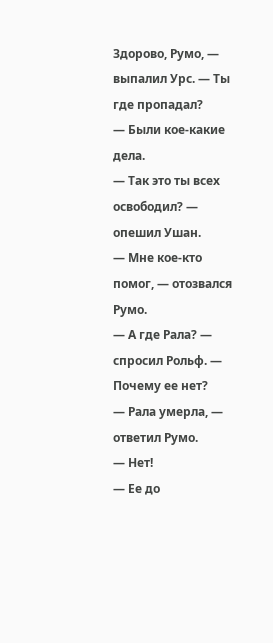Здорово, Румо, — выпалил Урс. — Ты где пропадал?
— Были кое-какие дела.
— Так это ты всех освободил? — опешил Ушан.
— Мне кое-кто помог, — отозвался Румо.
— А где Рала? — спросил Рольф. — Почему ее нет?
— Рала умерла, — ответил Румо.
— Нет!
— Ее до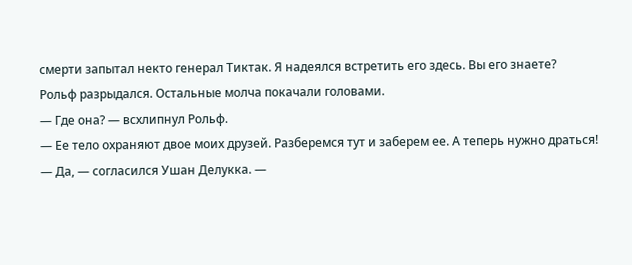смерти запытал некто генерал Тиктак. Я надеялся встретить его здесь. Вы его знаете?
Рольф разрыдался. Остальные молча покачали головами.
— Где она? — всхлипнул Рольф.
— Ее тело охраняют двое моих друзей. Разберемся тут и заберем ее. А теперь нужно драться!
— Да, — согласился Ушан Делукка. —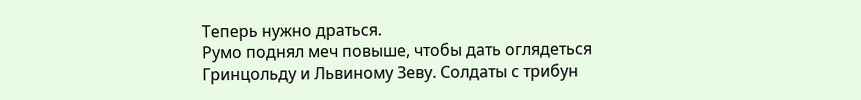Теперь нужно драться.
Румо поднял меч повыше, чтобы дать оглядеться Гринцольду и Львиному Зеву. Солдаты с трибун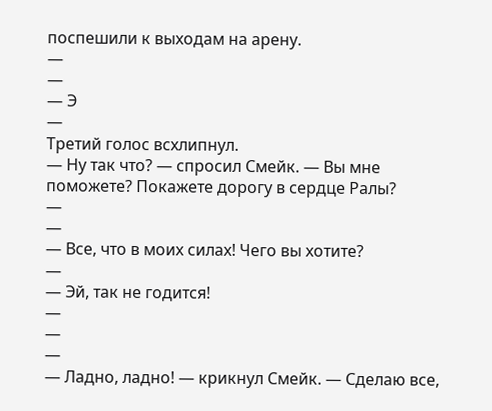поспешили к выходам на арену.
—
—
— Э
—
Третий голос всхлипнул.
— Ну так что? — спросил Смейк. — Вы мне поможете? Покажете дорогу в сердце Ралы?
—
—
— Все, что в моих силах! Чего вы хотите?
—
— Эй, так не годится!
—
—
—
— Ладно, ладно! — крикнул Смейк. — Сделаю все,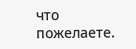что пожелаете.